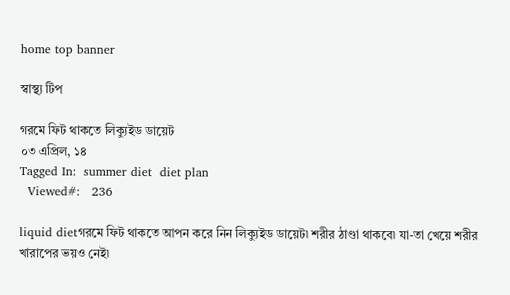home top banner

স্বাস্থ্য টিপ

গরমে ফিট থাকতে লিক্যুইড ডায়েট
০৩ এপ্রিল, ১৪
Tagged In:  summer diet  diet plan
  Viewed#:   236

liquid dietগরমে ফিট থাকতে আপন করে নিন লিক্যুইড ডায়েট৷ শরীর ঠাণ্ডা থাকবে৷ যা-তা খেয়ে শরীর খারাপের ভয়ও নেই৷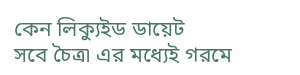কেন লিক্যুইড ডায়েট
সবে চৈত্র৷ এর মধ্যেই গরমে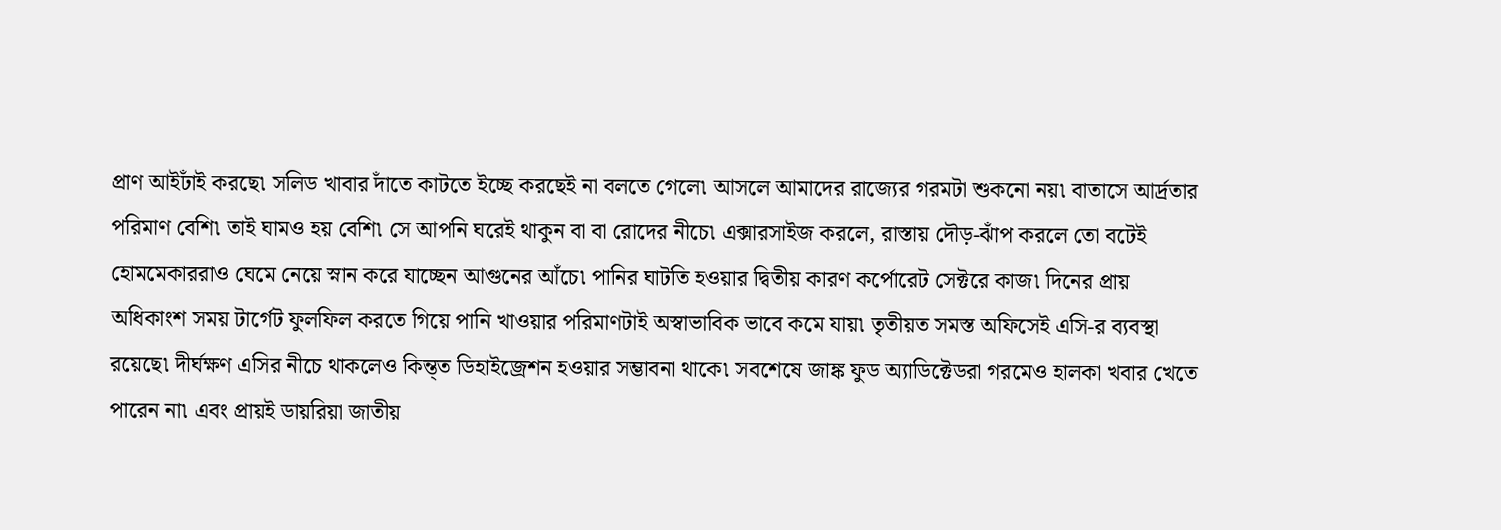প্রাণ আইঢাঁই করছে৷ সলিড খাবার দাঁতে কাটতে ইচ্ছে করছেই না বলতে গেলে৷ আসলে আমাদের রাজ্যের গরমটা শুকনো নয়৷ বাতাসে আর্দ্রতার পরিমাণ বেশি৷ তাই ঘামও হয় বেশি৷ সে আপনি ঘরেই থাকুন বা বা রোদের নীচে৷ এক্সারসাইজ করলে, রাস্তায় দৌড়-ঝাঁপ করলে তো বটেই হোমমেকাররাও ঘেমে নেয়ে স্নান করে যাচ্ছেন আগুনের আঁচে৷ পানির ঘাটতি হওয়ার দ্বিতীয় কারণ কর্পোরেট সেক্টরে কাজ৷ দিনের প্রায় অধিকাংশ সময় টার্গেট ফুলফিল করতে গিয়ে পানি খাওয়ার পরিমাণটাই অস্বাভাবিক ভাবে কমে যায়৷ তৃতীয়ত সমস্ত অফিসেই এসি-র ব্যবস্থা রয়েছে৷ দীর্ঘক্ষণ এসির নীচে থাকলেও কিন্ত্ত ডিহাইজ্রেশন হওয়ার সম্ভাবনা থাকে৷ সবশেষে জাঙ্ক ফুড অ্যাডিক্টেডরা গরমেও হালকা খবার খেতে পারেন না৷ এবং প্রায়ই ডায়রিয়া জাতীয়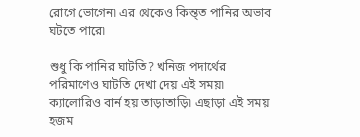রোগে ভোগেন৷ এর থেকেও কিন্ত্ত পানির অভাব ঘটতে পারে৷

শুধু কি পানির ঘাটতি? খনিজ পদার্থের পরিমাণেও ঘাটতি দেখা দেয় এই সময়৷ ক্যালোরিও বার্ন হয় তাড়াতাড়ি৷ এছাড়া এই সময় হজম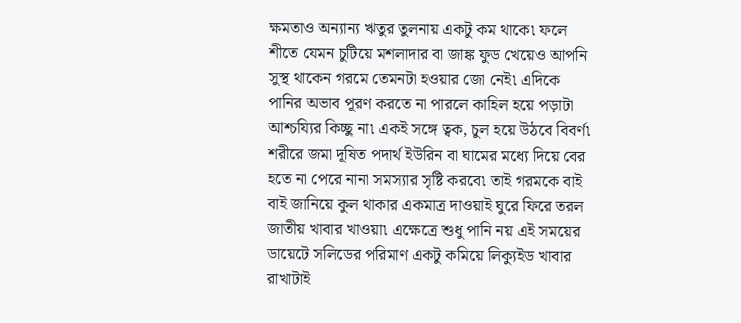ক্ষমতাও অন্যান্য ঋতুর তুলনায় একটু কম থাকে৷ ফলে শীতে যেমন চুটিয়ে মশলাদার বা জাঙ্ক ফুড খেয়েও আপনি সুস্থ থাকেন গরমে তেমনটা হওয়ার জো নেই৷ এদিকে পানির অভাব পূরণ করতে না পারলে কাহিল হয়ে পড়াটা আশ্চয্যির কিচ্ছু না৷ একই সঙ্গে ত্বক, চুল হয়ে উঠবে বিবর্ণ৷ শরীরে জমা দূষিত পদার্থ ইউরিন বা ঘামের মধ্যে দিয়ে বের হতে না পেরে নানা সমস্যার সৃষ্টি করবে৷ তাই গরমকে বাই বাই জানিয়ে কুল থাকার একমাত্র দাওয়াই ঘুরে ফিরে তরল জাতীয় খাবার খাওয়া৷ এক্ষেত্রে শুধু পানি নয় এই সময়ের ডায়েটে সলিডের পরিমাণ একটু কমিয়ে লিক্যুইড খাবার রাখাটাই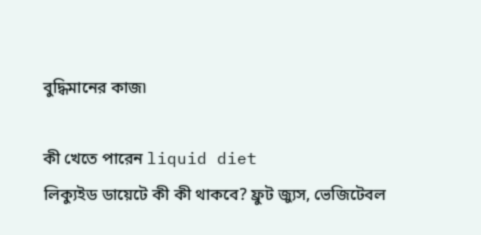বুদ্ধিমানের কাজ৷

কী খেতে পারেন liquid diet
লিক্যুইড ডায়েটে কী কী থাকবে? ফ্রুট জ্যুস, ভেজিটেবল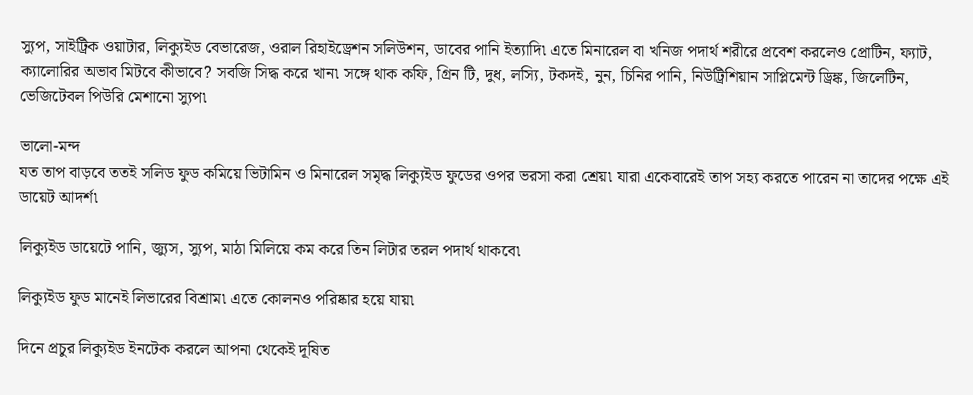স্যুপ, সাইট্রিক ওয়াটার, লিক্যুইড বেভারেজ, ওরাল রিহাইড্রেশন সলিউশন, ডাবের পানি ইত্যাদি৷ এতে মিনারেল বা খনিজ পদার্থ শরীরে প্রবেশ করলেও প্রোটিন, ফ্যাট, ক্যালোরির অভাব মিটবে কীভাবে? সবজি সিদ্ধ করে খান৷ সঙ্গে থাক কফি, গ্রিন টি, দুধ, লস্যি, টকদই, নুন, চিনির পানি, নিউট্রিশিয়ান সাপ্লিমেন্ট ড্রিঙ্ক, জিলেটিন, ভেজিটেবল পিউরি মেশানো স্যুপ৷

ভালো-মন্দ
যত তাপ বাড়বে ততই সলিড ফুড কমিয়ে ভিটামিন ও মিনারেল সমৃদ্ধ লিক্যুইড ফুডের ওপর ভরসা করা শ্রেয়৷ যারা একেবারেই তাপ সহ্য করতে পারেন না তাদের পক্ষে এই ডায়েট আদর্শ৷

লিক্যুইড ডায়েটে পানি, জ্যুস, স্যুপ, মাঠা মিলিয়ে কম করে তিন লিটার তরল পদার্থ থাকবে৷

লিক্যুইড ফুড মানেই লিভারের বিশ্রাম৷ এতে কোলনও পরিষ্কার হয়ে যায়৷

দিনে প্রচুর লিক্যুইড ইনটেক করলে আপনা থেকেই দূষিত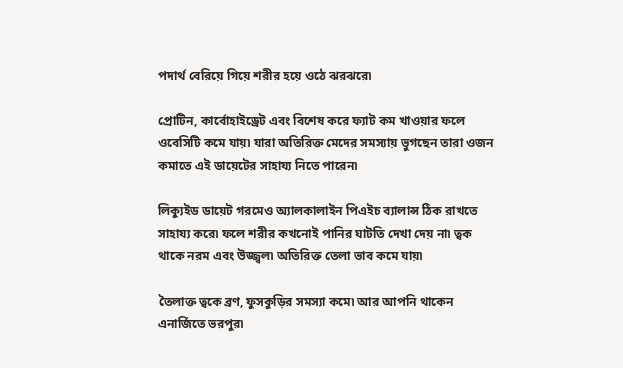পদার্থ বেরিয়ে গিয়ে শরীর হয়ে ওঠে ঝরঝরে৷

প্রোটিন, কার্বোহাইড্রেট এবং বিশেষ করে ফ্যাট কম খাওয়ার ফলে ওবেসিটি কমে যায়৷ যারা অতিরিক্ত মেদের সমস্যায় ভুগছেন তারা ওজন কমাতে এই ডায়েটের সাহায্য নিতে পারেন৷

লিক্যুইড ডায়েট গরমেও অ্যালকালাইন পিএইচ ব্যালান্স ঠিক রাখতে সাহায্য করে৷ ফলে শরীর কখনোই পানির ঘাটতি দেখা দেয় না৷ ত্বক থাকে নরম এবং উজ্জ্বল৷ অতিরিক্ত তেলা ভাব কমে যায়৷

তৈলাক্ত ত্বকে ব্রণ, ফুসকুড়ির সমস্যা কমে৷ আর আপনি থাকেন এনার্জিতে ভরপুর৷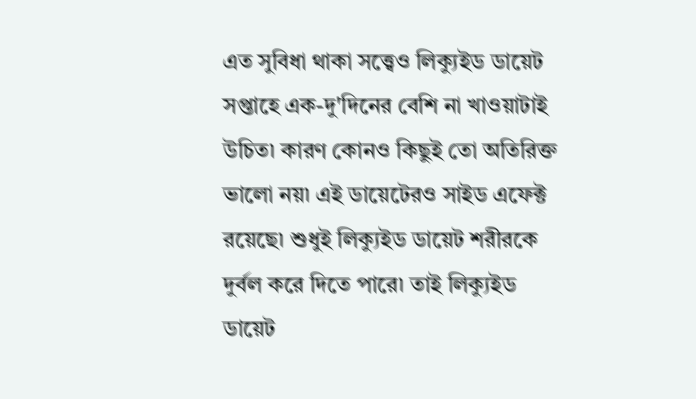এত সুবিধা থাকা সত্ত্বেও লিক্যুইড ডায়েট সপ্তাহে এক-দু'দিনের বেশি না খাওয়াটাই উচিত৷ কারণ কোনও কিছুই তো অতিরিক্ত ভালো নয়৷ এই ডায়েটেরও সাইড এফেক্ট রয়েছে৷ শুধুই লিক্যুইড ডায়েট শরীরকে দুর্বল করে দিতে পারে৷ তাই লিক্যুইড ডায়েট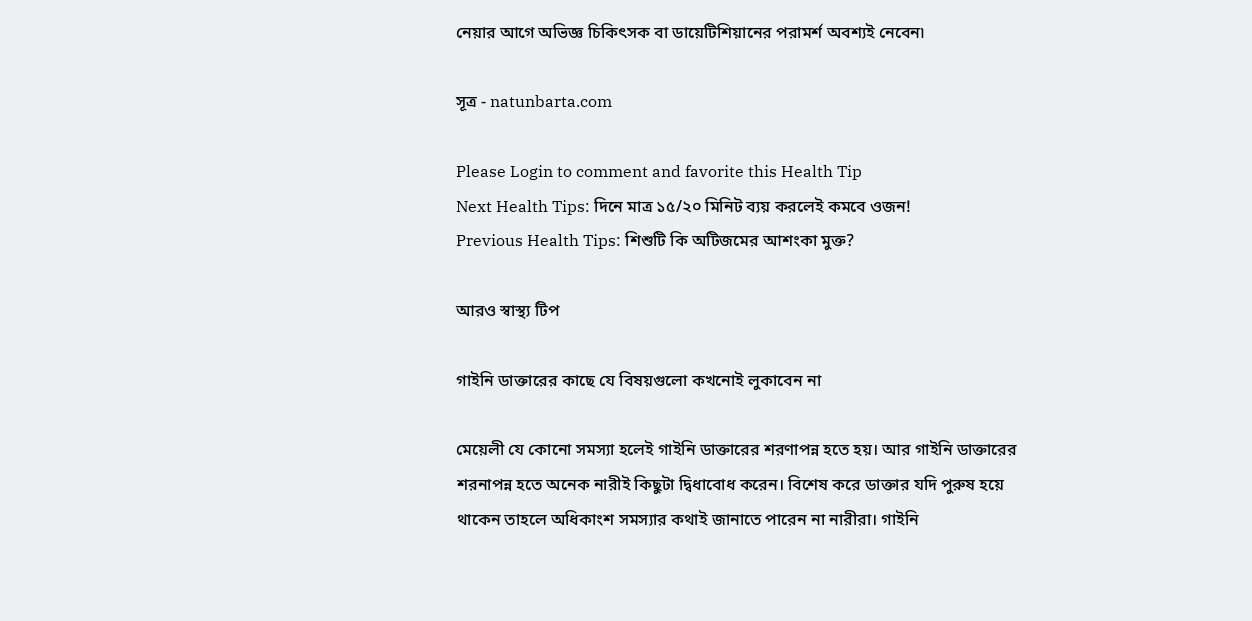নেয়ার আগে অভিজ্ঞ চিকিৎসক বা ডায়েটিশিয়ানের পরামর্শ অবশ্যই নেবেন৷

সূত্র - natunbarta.com

Please Login to comment and favorite this Health Tip
Next Health Tips: দিনে মাত্র ১৫/২০ মিনিট ব্যয় করলেই কমবে ওজন!
Previous Health Tips: শিশুটি কি অটিজমের আশংকা মুক্ত?

আরও স্বাস্থ্য টিপ

গাইনি ডাক্তারের কাছে যে বিষয়গুলো কখনোই লুকাবেন না

মেয়েলী যে কোনো সমস্যা হলেই গাইনি ডাক্তারের শরণাপন্ন হতে হয়। আর গাইনি ডাক্তারের শরনাপন্ন হতে অনেক নারীই কিছুটা দ্বিধাবোধ করেন। বিশেষ করে ডাক্তার যদি পুরুষ হয়ে থাকেন তাহলে অধিকাংশ সমস্যার কথাই জানাতে পারেন না নারীরা। গাইনি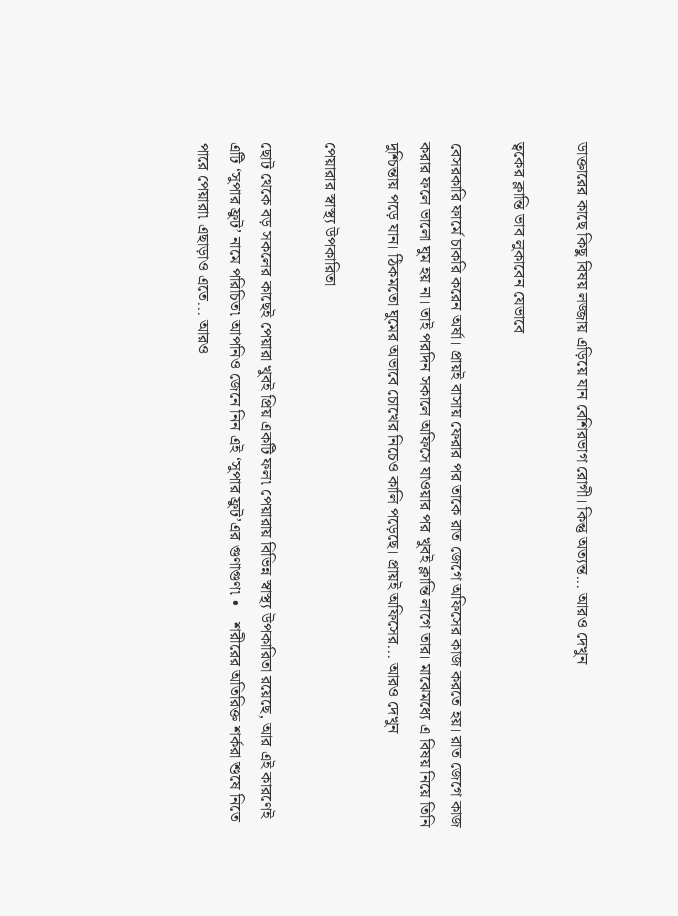ডাক্তারের কাছে কিছু বিষয় লজ্জায় এড়িয়ে যান বেশিরভাগ রোগী। কিন্তু অত্যন্ত... আরও দেখুন

ত্বকের ক্লান্তি ভাব লুকাবেন যেভাবে

বেসরকারি ফার্মে চাকরি করেন অর্ষা। প্রায়ই বাসায় ফেরার পর তাকে রাত জেগে অফিসের কাজ করতে হয়। রাত জেগে কাজ করার ফলে ভালো ঘুম হয় না। তাই পরদিন সকালে অফিসে যাওয়ার পর খুবই ক্লান্তি লাগে তার। মাঝেমধ্যে এ বিষয় নিয়ে তিনি দুশ্চিন্তায় পড়ে যান। ঠিকমতো ঘুমের অভাবে চোখের নিচেও কালি পড়েছে। প্রায়ই অফিসের... আরও দেখুন

পেয়ারার স্বাস্থ্য উপকারিতা

ছোট থেকে বড় সকলের কাছেই পেয়ারা খুবই প্রিয় একটি ফল৷ পেয়ারায় বিভিন্ন স্বাস্থ্য উপকারিতা রয়েছে, আর এই কারণেই এটি ‘সুপার ফ্রুট’ নামে পরিচিত৷ আপনিও জেনে নিন এই ‘সুপার ফ্রুট’এর গুণাগুণ৷ •    শরীরের অতিরিক্ত শর্করা শুষে নিতে পারে পেয়ারা৷ এছাড়াও এতে... আরও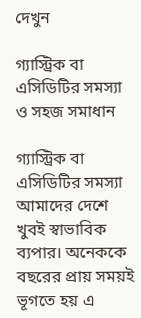দেখুন

গ্যাস্ট্রিক বা এসিডিটির সমস্যা ও সহজ সমাধান

গ্যাস্ট্রিক বা এসিডিটির সমস্যা আমাদের দেশে খুবই স্বাভাবিক ব্যপার। অনেককে বছরের প্রায় সময়ই ভূগতে হয় এ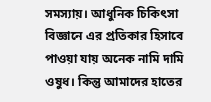সমস্যায়। আধুনিক চিকিৎসা বিজ্ঞানে এর প্রতিকার হিসাবে পাওয়া যায় অনেক নামি দামি ওষুধ। কিন্তু আমাদের হাতের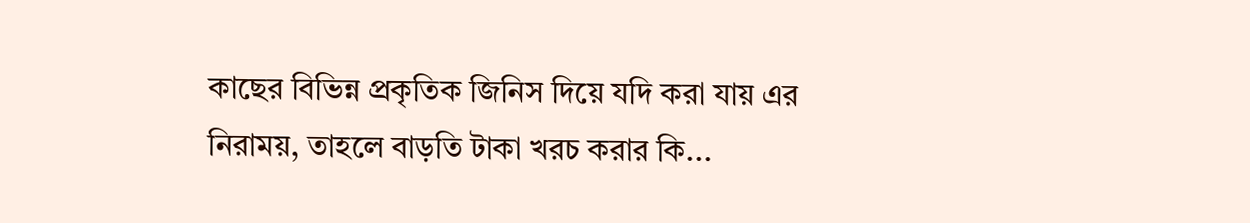কাছের বিভিন্ন প্রকৃতিক জিনিস দিয়ে যদি করা যায় এর নিরাময়, তাহলে বাড়তি টাকা খরচ করার কি...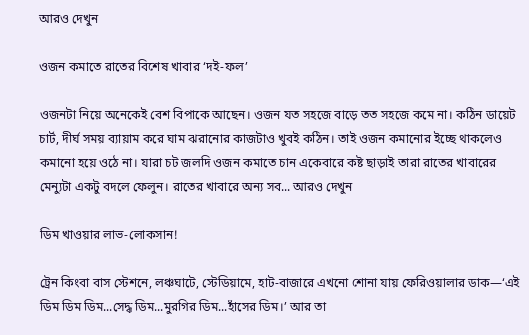আরও দেখুন

ওজন কমাতে রাতের বিশেষ খাবার ‘দই-ফল’

ওজনটা নিয়ে অনেকেই বেশ বিপাকে আছেন। ওজন যত সহজে বাড়ে তত সহজে কমে না। কঠিন ডায়েট চার্ট, দীর্ঘ সময় ব্যায়াম করে ঘাম ঝরানোর কাজটাও খুবই কঠিন। তাই ওজন কমানোর ইচ্ছে থাকলেও কমানো হয়ে ওঠে না। যারা চট জলদি ওজন কমাতে চান একেবারে কষ্ট ছাড়াই তারা রাতের খাবারের মেন্যুটা একটু বদলে ফেলুন। রাতের খাবারে অন্য সব... আরও দেখুন

ডিম খাওয়ার লাভ-লোকসান!

ট্রেন কিংবা বাস স্টেশনে, লঞ্চঘাটে, স্টেডিয়ামে, হাট-বাজারে এখনো শোনা যায় ফেরিওয়ালার ডাক—‘এই ডিম ডিম ডিম...সেদ্ধ ডিম...মুরগির ডিম...হাঁসের ডিম।’ আর তা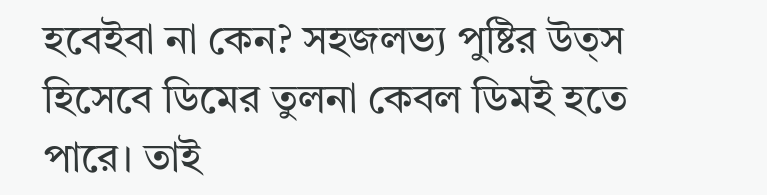হবেইবা না কেন? সহজলভ্য পুষ্টির উত্স হিসেবে ডিমের তুলনা কেবল ডিমই হতে পারে। তাই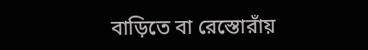বাড়িতে বা রেস্তোরাঁয়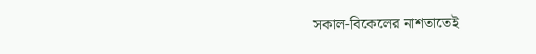সকাল-বিকেলের নাশতাতেই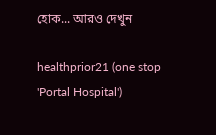হোক... আরও দেখুন

healthprior21 (one stop 'Portal Hospital')